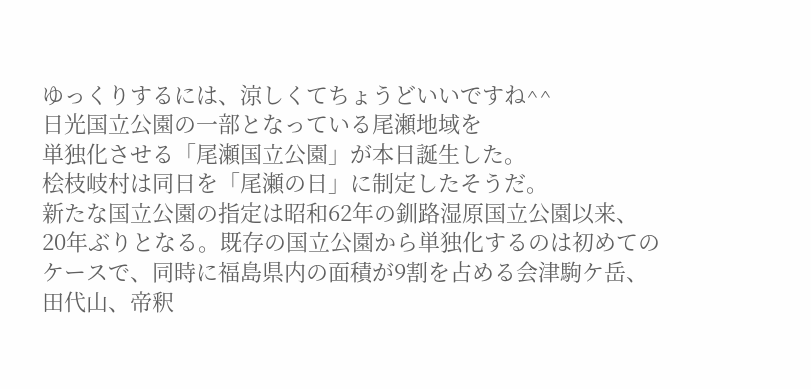ゆっくりするには、涼しくてちょうどいいですね^^
日光国立公園の一部となっている尾瀬地域を
単独化させる「尾瀬国立公園」が本日誕生した。
桧枝岐村は同日を「尾瀬の日」に制定したそうだ。
新たな国立公園の指定は昭和62年の釧路湿原国立公園以来、
20年ぶりとなる。既存の国立公園から単独化するのは初めての
ケースで、同時に福島県内の面積が9割を占める会津駒ケ岳、
田代山、帝釈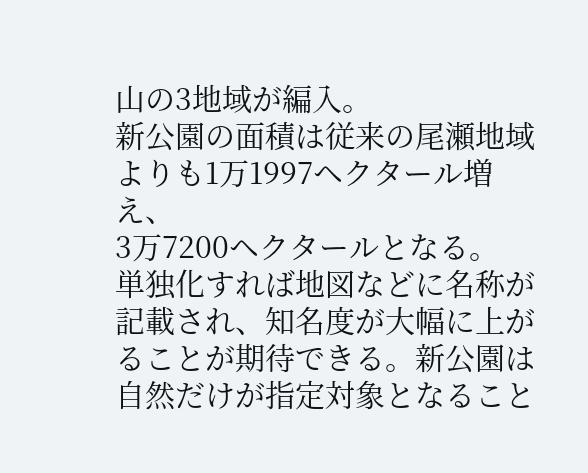山の3地域が編入。
新公園の面積は従来の尾瀬地域よりも1万1997ヘクタール増え、
3万7200ヘクタールとなる。
単独化すれば地図などに名称が記載され、知名度が大幅に上がることが期待できる。新公園は自然だけが指定対象となること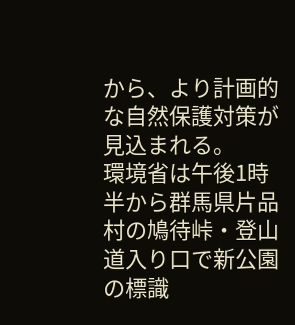から、より計画的な自然保護対策が見込まれる。
環境省は午後1時半から群馬県片品村の鳩待峠・登山道入り口で新公園の標識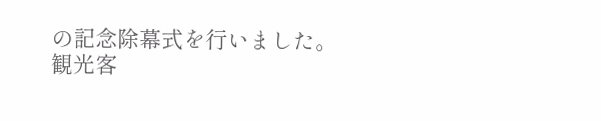の記念除幕式を行いました。
観光客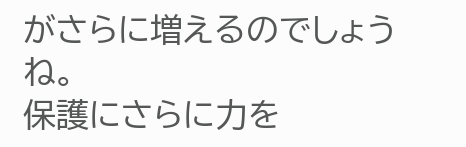がさらに増えるのでしょうね。
保護にさらに力を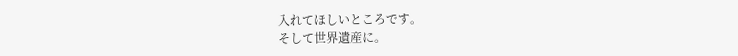入れてほしいところです。
そして世界遺産に。